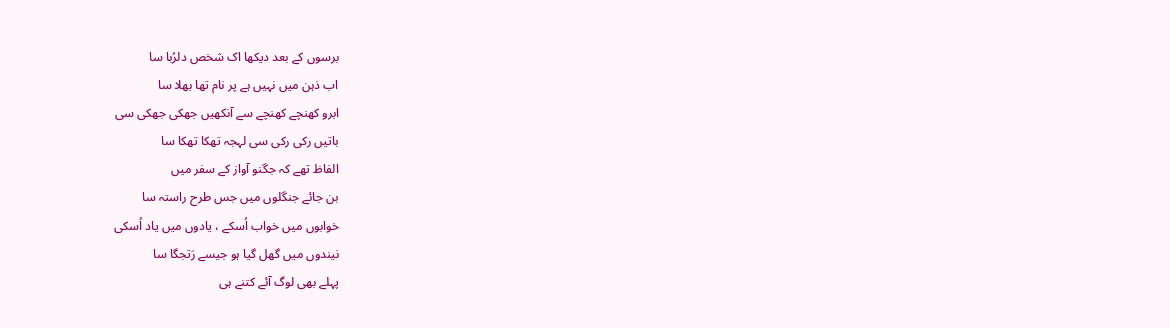برسوں کے بعد دیکھا اک شخص دلرُبا سا
اب ذہن میں نہیں ہے پر نام تھا بھلا سا
ابرو کھنچے کھنچے سے آنکھیں جھکی جھکی سی
باتیں رکی رکی سی لہجہ تھکا تھکا سا
الفاظ تھے کہ جگنو آواز کے سفر میں
بن جائے جنگلوں میں جس طرح راستہ سا
خوابوں میں خواب اُسکے ، یادوں میں یاد اُسکی
نیندوں میں گھل گیا ہو جیسے رَتجگا سا
پہلے بھی لوگ آئے کتنے ہی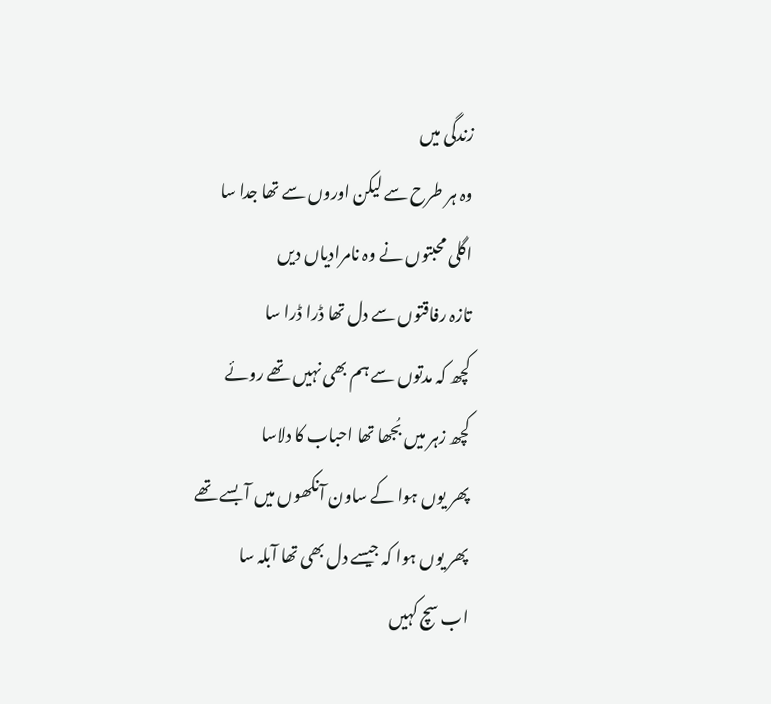زندگی میں
وہ ہر طرح سے لیکن اوروں سے تھا جدا سا
اگلی محبتوں نے وہ نامرادیاں دیں
تازہ رفاقتوں سے دل تھا ڈرا ڈرا سا
کچھ کہ مدتوں سے ہم بھی نہیں تھے روئے
کچھ زہر میں بُجھا تھا احباب کا دلاسا
پھر یوں ہوا کے ساون آنکھوں میں آ بسے تھے
پھر یوں ہوا کہ جیسے دل بھی تھا آبلہ سا
اب سچ کہیں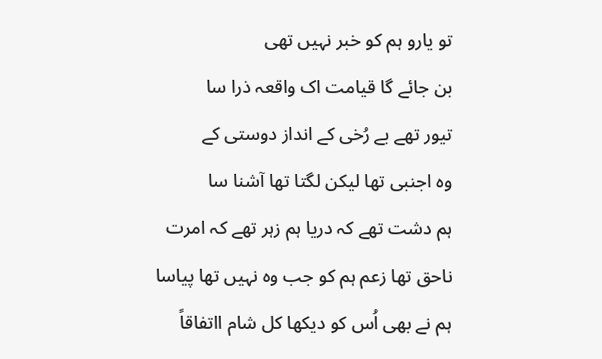تو یارو ہم کو خبر نہیں تھی
بن جائے گا قیامت اک واقعہ ذرا سا
تیور تھے بے رُخی کے انداز دوستی کے
وہ اجنبی تھا لیکن لگتا تھا آشنا سا
ہم دشت تھے کہ دریا ہم زہر تھے کہ امرت
ناحق تھا زعم ہم کو جب وہ نہیں تھا پیاسا
ہم نے بھی اُس کو دیکھا کل شام ااتفاقاً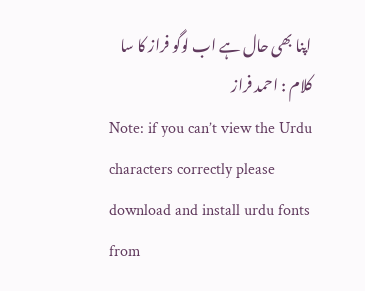اپنا بھی حال ہے اب لوگو فراز کا سا
کلام : احمد فراز
Note: if you can’t view the Urdu characters correctly please download and install urdu fonts from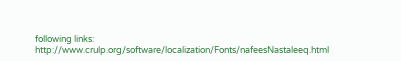following links:
http://www.crulp.org/software/localization/Fonts/nafeesNastaleeq.html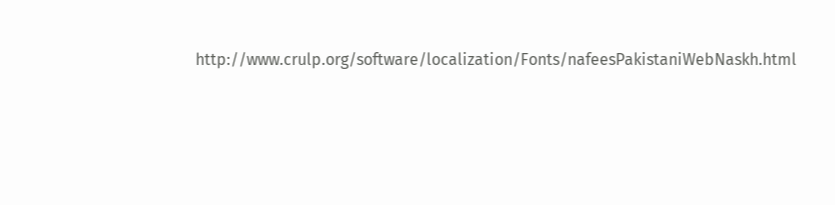http://www.crulp.org/software/localization/Fonts/nafeesPakistaniWebNaskh.html